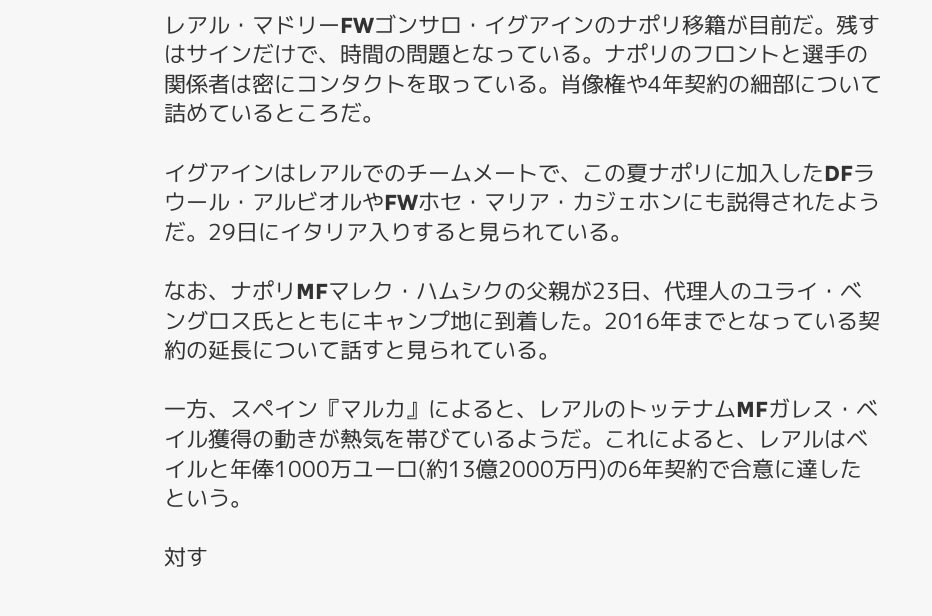レアル・マドリーFWゴンサロ・イグアインのナポリ移籍が目前だ。残すはサインだけで、時間の問題となっている。ナポリのフロントと選手の関係者は密にコンタクトを取っている。肖像権や4年契約の細部について詰めているところだ。

イグアインはレアルでのチームメートで、この夏ナポリに加入したDFラウール・アルビオルやFWホセ・マリア・カジェホンにも説得されたようだ。29日にイタリア入りすると見られている。

なお、ナポリMFマレク・ハムシクの父親が23日、代理人のユライ・ベングロス氏とともにキャンプ地に到着した。2016年までとなっている契約の延長について話すと見られている。

一方、スペイン『マルカ』によると、レアルのトッテナムMFガレス・ベイル獲得の動きが熱気を帯びているようだ。これによると、レアルはベイルと年俸1000万ユーロ(約13億2000万円)の6年契約で合意に達したという。

対す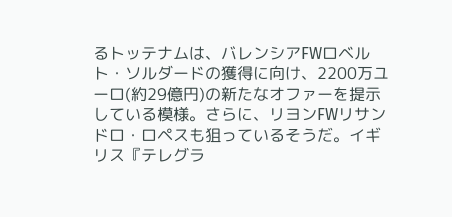るトッテナムは、バレンシアFWロベルト・ソルダードの獲得に向け、2200万ユーロ(約29億円)の新たなオファーを提示している模様。さらに、リヨンFWリサンドロ・ロペスも狙っているそうだ。イギリス『テレグラ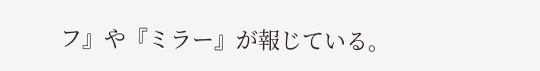フ』や『ミラー』が報じている。